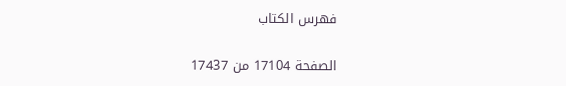فهرس الكتاب

الصفحة 17104 من 17437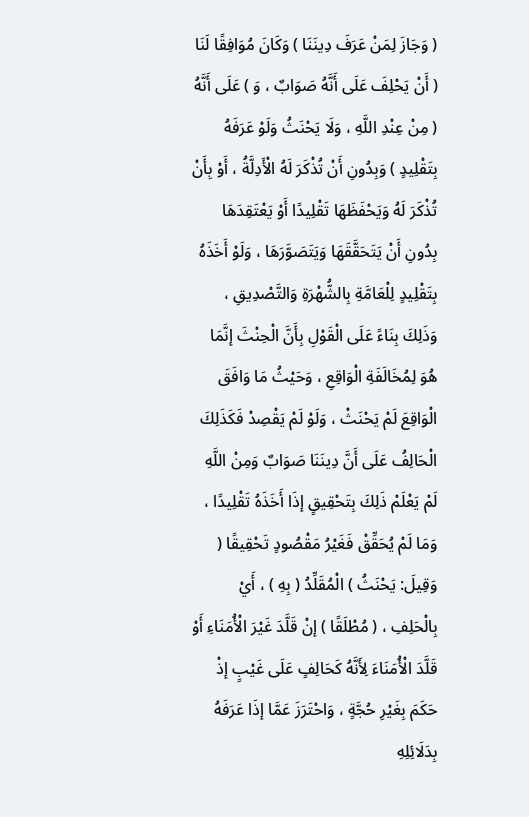( وَجَازَ لِمَنْ عَرَفَ دِينَنَا ) وَكَانَ مُوَافِقًا لَنَا ( أَنْ يَحْلِفَ عَلَى أَنَّهُ صَوَابٌ ، وَ ) عَلَى أَنَّهُ ( مِنْ عِنْدِ اللَّهِ ، وَلَا يَحْنَثُ وَلَوْ عَرَفَهُ بِتَقْلِيدٍ ) وَبِدُونِ أَنْ تُذْكَرَ لَهُ الْأَدِلَّةُ ، أَوْ بِأَنْ تُذْكَرَ لَهُ وَيَحْفَظَهَا تَقْلِيدًا أَوْ يَعْتَقِدَهَا بِدُونِ أَنْ يَتَحَقَّقَهَا وَيَتَصَوَّرَهَا ، وَلَوْ أَخَذَهُ بِتَقْلِيدٍ لِلْعَامَّةِ بِالشُّهْرَةِ وَالتَّصْدِيقِ ، وَذَلِكَ بِنَاءً عَلَى الْقَوْلِ بِأَنَّ الْحِنْثَ إنَّمَا هُوَ لِمُخَالَفَةِ الْوَاقِعِ ، وَحَيْثُ مَا وَافَقَ الْوَاقِعَ لَمْ يَحْنَثْ ، وَلَوْ لَمْ يَقْصِدْ فَكَذَلِكَ الْحَالِفُ عَلَى أَنَّ دِينَنَا صَوَابٌ وَمِنْ اللَّهِ لَمْ يَعْلَمْ ذَلِكَ بِتَحْقِيقٍ إذَا أَخَذَهُ تَقْلِيدًا ، وَمَا لَمْ يُحَقِّقْ فَغَيْرُ مَقْصُودٍ تَحْقِيقًا ( وَقِيلَ: يَحْنَثُ ) الْمُقَلِّدُ ( بِهِ ) ، أَيْ بِالْحَلِفِ ، ( مُطْلَقًا ) إنْ قَلَّدَ غَيْرَ الْأُمَنَاءِ أَوْ قَلَّدَ الْأُمَنَاءَ لِأَنَّهُ كَحَالِفٍ عَلَى غَيْبٍ إذْ حَكَمَ بِغَيْرِ حُجَّةٍ ، وَاحْتَرَزَ عَمَّا إذَا عَرَفَهُ بِدَلَائِلِهِ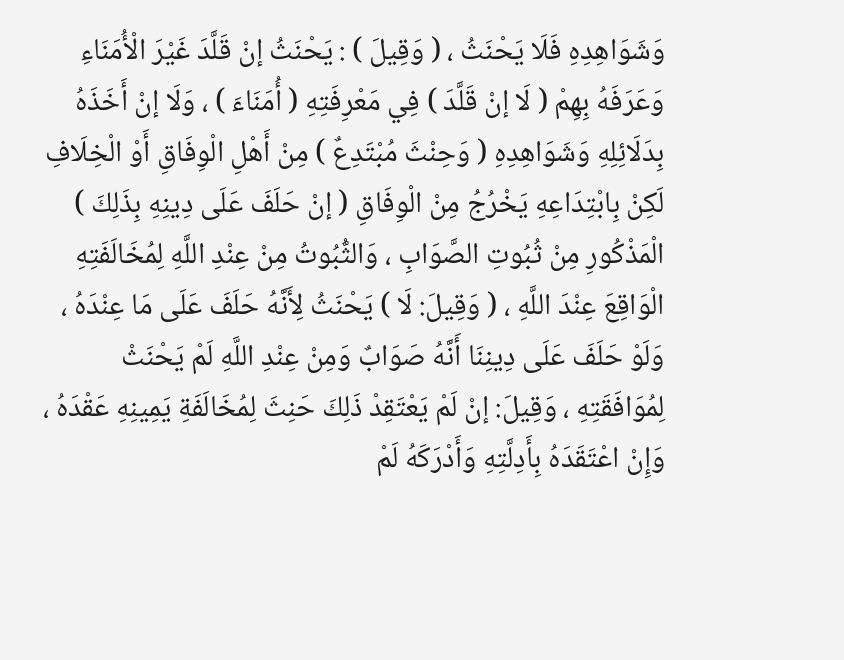وَشَوَاهِدِهِ فَلَا يَحْنَثُ ، ( وَقِيلَ ) : يَحْنَثُ إنْ قَلَّدَ غَيْرَ الْأُمَنَاءِ وَعَرَفَهُ بِهِمْ ( لَا إنْ قَلَّدَ ) فِي مَعْرِفَتِهِ ( أُمَنَاءَ ) ، وَلَا إنْ أَخَذَهُ بِدَلَائِلِهِ وَشَوَاهِدِهِ ( وَحِنْثَ مُبْتَدِعٌ ) مِنْ أَهْلِ الْوِفَاقِ أَوْ الْخِلَافِ لَكِنْ بِابْتِدَاعِهِ يَخْرُجُ مِنْ الْوِفَاقِ ( إنْ حَلَفَ عَلَى دِينِهِ بِذَلِكَ ) الْمَذْكُورِ مِنْ ثُبُوتِ الصَّوَابِ ، وَالثُّبُوتُ مِنْ عِنْدِ اللَّهِ لِمُخَالَفَتِهِ الْوَاقِعَ عِنْدَ اللَّهِ ، ( وَقِيلَ: لَا ) يَحْنَثُ لِأَنَّهُ حَلَفَ عَلَى مَا عِنْدَهُ ، وَلَوْ حَلَفَ عَلَى دِينِنَا أَنَّهُ صَوَابٌ وَمِنْ عِنْدِ اللَّهِ لَمْ يَحْنَثْ لِمُوَافَقَتِهِ ، وَقِيلَ: إنْ لَمْ يَعْتَقِدْ ذَلِكَ حَنِثَ لِمُخَالَفَةِ يَمِينِهِ عَقْدَهُ ، وَإِنْ اعْتَقَدَهُ بِأَدِلَّتِهِ وَأَدْرَكَهُ لَمْ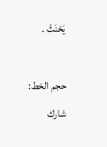يَحْنَثْ .

حجم الخط:
شارك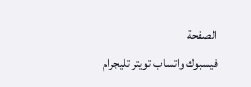الصفحة
فيسبوك واتساب تويتر تليجرام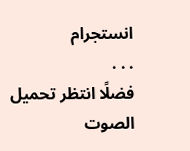انستجرام
. . .
فضلًا انتظر تحميل الصوت